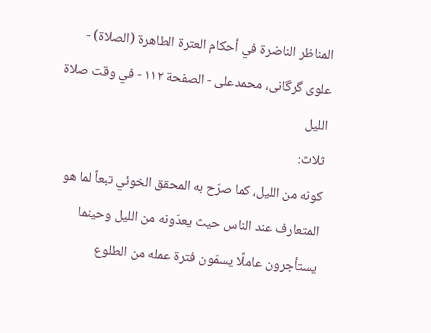المناظر الناضرة في أحکام العترة الطاهرة (الصلاة) - علوی گرگانی، محمدعلی - الصفحة ١١٢ - في وقت صلاة الليل
ثلاث:
كونه من الليل، كما صرّح به المحقق الخوئي تبعاً لما هو المتعارف عند الناس حيث يعدّونه من الليل وحينما يستأجرون عاملًا يسمّون فترة عمله من الطلوع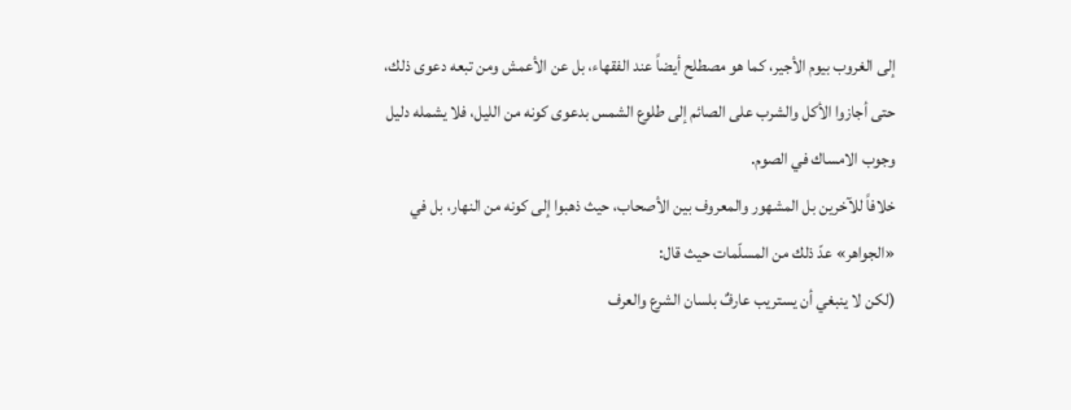إلى الغروب بيوم الأجير، كما هو مصطلح أيضاً عند الفقهاء، بل عن الأعمش ومن تبعه دعوى ذلك، حتى أجازوا الأكل والشرب على الصائم إلى طلوع الشمس بدعوى كونه من الليل، فلا يشمله دليل وجوب الامساك في الصوم.
خلافاً للآخرين بل المشهور والمعروف بين الأصحاب، حيث ذهبوا إلى كونه من النهار، بل في «الجواهر» عدّ ذلك من المسلّمات حيث قال:
(لكن لا ينبغي أن يستريب عارفٌ بلسان الشرع والعرف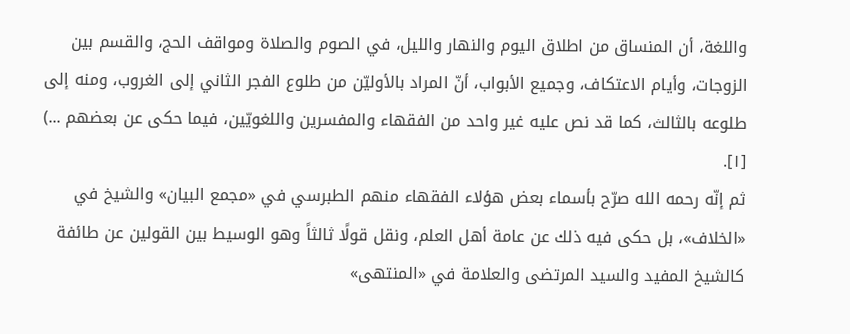واللغة، أن المنساق من اطلاق اليوم والنهار والليل، في الصوم والصلاة ومواقف الحج، والقسم بين الزوجات، وأيام الاعتكاف، وجميع الأبواب، أنّ المراد بالأوليّن من طلوع الفجر الثاني إلى الغروب، ومنه إلى طلوعه بالثالث، كما قد نص عليه غير واحد من الفقهاء والمفسرين واللغويّين، فيما حكى عن بعضهم ...) [١].
ثم إنّه رحمه الله صرّح بأسماء بعض هؤلاء الفقهاء منهم الطبرسي في «مجمع البيان» والشيخ في «الخلاف»، بل حكى فيه ذلك عن عامة أهل العلم، ونقل قولًا ثالثاً وهو الوسيط بين القولين عن طائفة كالشيخ المفيد والسيد المرتضى والعلامة في «المنتهى»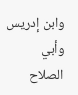وابن إدريس وأبي الصلاح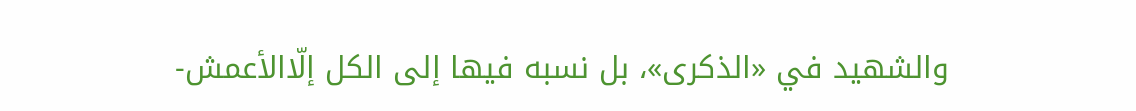والشهيد في «الذكرى»، بل نسبه فيها إلى الكل إلّاالأعمش-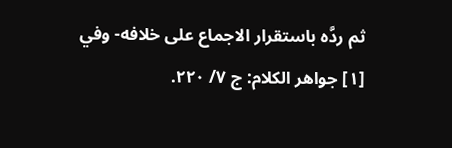ثم ردَّه باستقرار الاجماع على خلافه- وفي
[١] جواهر الكلام: ج ٧/ ٢٢٠.